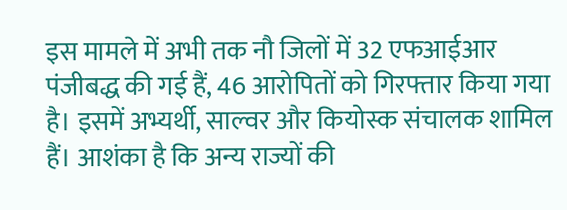इस मामले में अभी तक नौ जिलों में 32 एफआईआर पंजीबद्ध की गई हैं, 46 आरोपितों को गिरफ्तार किया गया है। इसमें अभ्यर्थी, साल्वर और कियोस्क संचालक शामिल हैं। आशंका है कि अन्य राज्यों की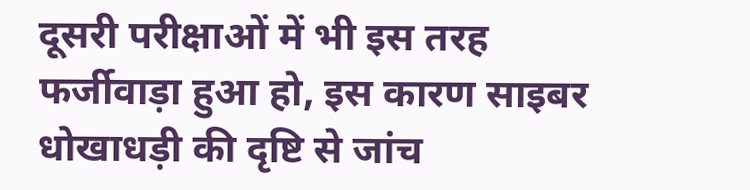दूसरी परीक्षाओं में भी इस तरह फर्जीवाड़ा हुआ हो, इस कारण साइबर धोखाधड़ी की दृष्टि से जांच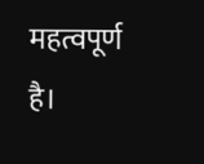महत्वपूर्ण है।